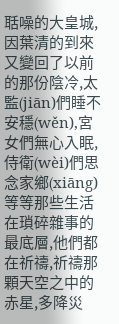聒噪的大皇城,因葉清的到來又變回了以前的那份陰冷,太監(jiān)們睡不安穩(wěn),宮女們無心入眠,侍衛(wèi)們思念家鄉(xiāng)等等那些生活在瑣碎雜事的最底層,他們都在祈禱,祈禱那顆天空之中的赤星,多降災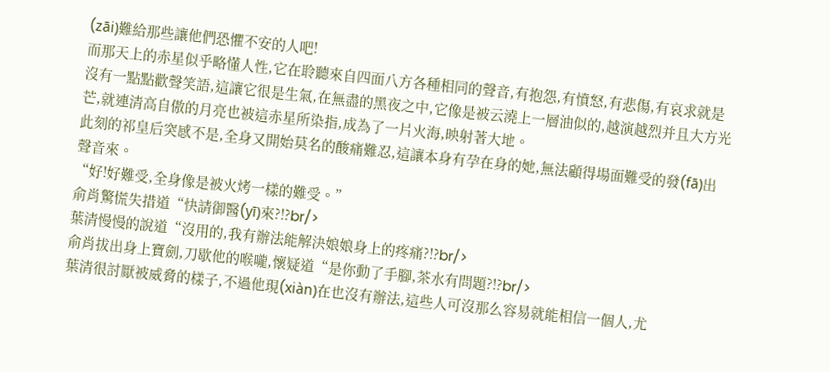(zāi)難給那些讓他們恐懼不安的人吧!
而那天上的赤星似乎略懂人性,它在聆聽來自四面八方各種相同的聲音,有抱怨,有憤怒,有悲傷,有哀求就是沒有一點點歡聲笑語,這讓它很是生氣,在無盡的黑夜之中,它像是被云澆上一層油似的,越演越烈并且大方光芒,就連清高自傲的月亮也被這赤星所染指,成為了一片火海,映射著大地。
此刻的祁皇后突感不是,全身又開始莫名的酸痛難忍,這讓本身有孕在身的她,無法顧得場面難受的發(fā)出聲音來。
“好!好難受,全身像是被火烤一樣的難受。”
俞肖驚慌失措道“快請御醫(yī)來?!?br/>
葉清慢慢的說道“沒用的,我有辦法能解決娘娘身上的疼痛?!?br/>
俞肖拔出身上寶劍,刀歇他的喉嚨,懷疑道“是你動了手腳,茶水有問題?!?br/>
葉清很討厭被威脅的樣子,不過他現(xiàn)在也沒有辦法,這些人可沒那么容易就能相信一個人,尤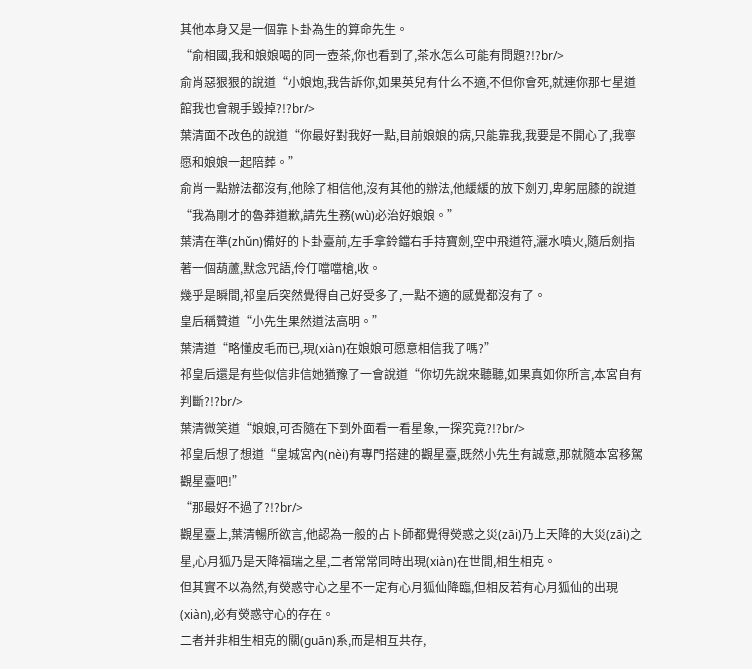其他本身又是一個靠卜卦為生的算命先生。
“俞相國,我和娘娘喝的同一壺茶,你也看到了,茶水怎么可能有問題?!?br/>
俞肖惡狠狠的說道“小娘炮,我告訴你,如果英兒有什么不適,不但你會死,就連你那七星道館我也會親手毀掉?!?br/>
葉清面不改色的說道“你最好對我好一點,目前娘娘的病,只能靠我,我要是不開心了,我寧愿和娘娘一起陪葬。”
俞肖一點辦法都沒有,他除了相信他,沒有其他的辦法,他緩緩的放下劍刃,卑躬屈膝的說道“我為剛才的魯莽道歉,請先生務(wù)必治好娘娘。”
葉清在準(zhǔn)備好的卜卦臺前,左手拿鈴鐺右手持寶劍,空中飛道符,灑水噴火,隨后劍指著一個葫蘆,默念咒語,伶仃噹噹槍,收。
幾乎是瞬間,祁皇后突然覺得自己好受多了,一點不適的感覺都沒有了。
皇后稱贊道“小先生果然道法高明。”
葉清道“略懂皮毛而已,現(xiàn)在娘娘可愿意相信我了嗎?”
祁皇后還是有些似信非信她猶豫了一會說道“你切先說來聽聽,如果真如你所言,本宮自有判斷?!?br/>
葉清微笑道“娘娘,可否隨在下到外面看一看星象,一探究竟?!?br/>
祁皇后想了想道“皇城宮內(nèi)有專門搭建的觀星臺,既然小先生有誠意,那就隨本宮移駕觀星臺吧!”
“那最好不過了?!?br/>
觀星臺上,葉清暢所欲言,他認為一般的占卜師都覺得熒惑之災(zāi)乃上天降的大災(zāi)之星,心月狐乃是天降福瑞之星,二者常常同時出現(xiàn)在世間,相生相克。
但其實不以為然,有熒惑守心之星不一定有心月狐仙降臨,但相反若有心月狐仙的出現(xiàn),必有熒惑守心的存在。
二者并非相生相克的關(guān)系,而是相互共存,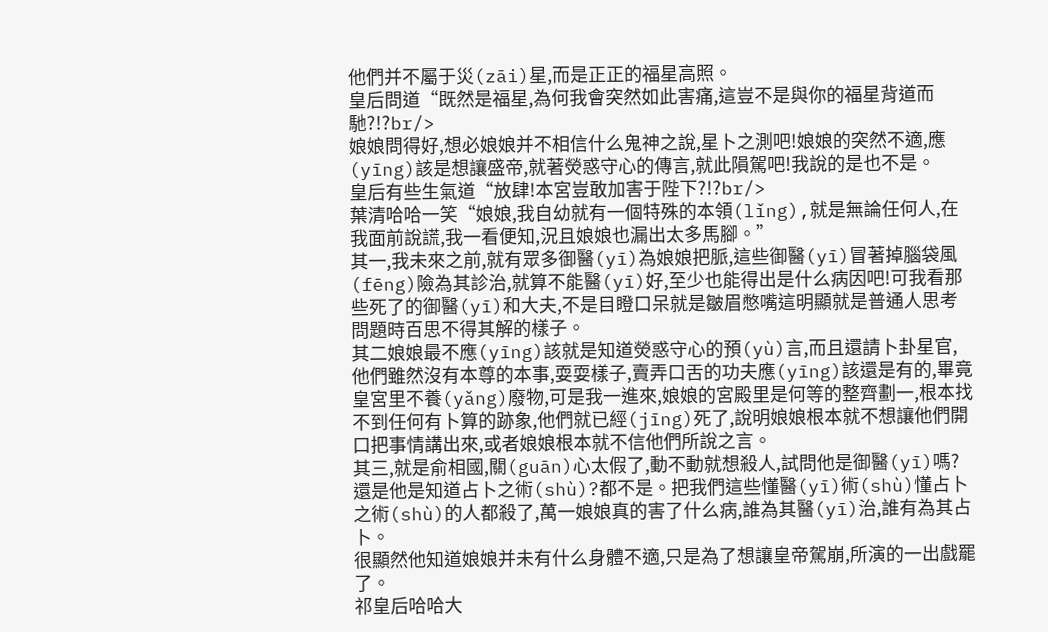他們并不屬于災(zāi)星,而是正正的福星高照。
皇后問道“既然是福星,為何我會突然如此害痛,這豈不是與你的福星背道而馳?!?br/>
娘娘問得好,想必娘娘并不相信什么鬼神之說,星卜之測吧!娘娘的突然不適,應(yīng)該是想讓盛帝,就著熒惑守心的傳言,就此隕駕吧!我說的是也不是。
皇后有些生氣道“放肆!本宮豈敢加害于陛下?!?br/>
葉清哈哈一笑“娘娘,我自幼就有一個特殊的本領(lǐng),就是無論任何人,在我面前說謊,我一看便知,況且娘娘也漏出太多馬腳。”
其一,我未來之前,就有眾多御醫(yī)為娘娘把脈,這些御醫(yī)冒著掉腦袋風(fēng)險為其診治,就算不能醫(yī)好,至少也能得出是什么病因吧!可我看那些死了的御醫(yī)和大夫,不是目瞪口呆就是皺眉憋嘴這明顯就是普通人思考問題時百思不得其解的樣子。
其二娘娘最不應(yīng)該就是知道熒惑守心的預(yù)言,而且還請卜卦星官,他們雖然沒有本尊的本事,耍耍樣子,賣弄口舌的功夫應(yīng)該還是有的,畢竟皇宮里不養(yǎng)廢物,可是我一進來,娘娘的宮殿里是何等的整齊劃一,根本找不到任何有卜算的跡象,他們就已經(jīng)死了,說明娘娘根本就不想讓他們開口把事情講出來,或者娘娘根本就不信他們所說之言。
其三,就是俞相國,關(guān)心太假了,動不動就想殺人,試問他是御醫(yī)嗎?還是他是知道占卜之術(shù)?都不是。把我們這些懂醫(yī)術(shù)懂占卜之術(shù)的人都殺了,萬一娘娘真的害了什么病,誰為其醫(yī)治,誰有為其占卜。
很顯然他知道娘娘并未有什么身體不適,只是為了想讓皇帝駕崩,所演的一出戲罷了。
祁皇后哈哈大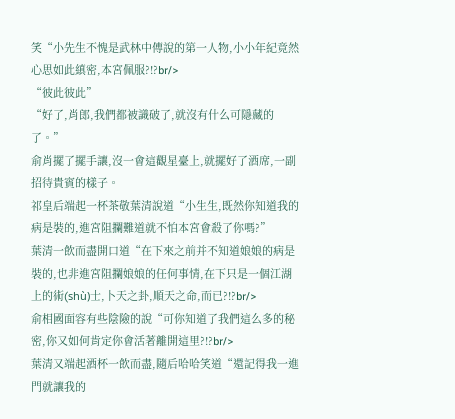笑“小先生不愧是武林中傳說的第一人物,小小年紀竟然心思如此縝密,本宮佩服?!?br/>
“彼此彼此”
“好了,肖郎,我們都被識破了,就沒有什么可隱藏的了。”
俞肖擺了擺手讓,沒一會這觀星臺上,就擺好了酒席,一副招待貴賓的樣子。
祁皇后端起一杯茶敬葉清說道“小生生,既然你知道我的病是裝的,進宮阻攔難道就不怕本宮會殺了你嗎?”
葉清一飲而盡開口道“在下來之前并不知道娘娘的病是裝的,也非進宮阻攔娘娘的任何事情,在下只是一個江湖上的術(shù)士,卜天之卦,順天之命,而已?!?br/>
俞相國面容有些陰險的說“可你知道了我們這么多的秘密,你又如何肯定你會活著離開這里?!?br/>
葉清又端起酒杯一飲而盡,隨后哈哈笑道“還記得我一進門就讓我的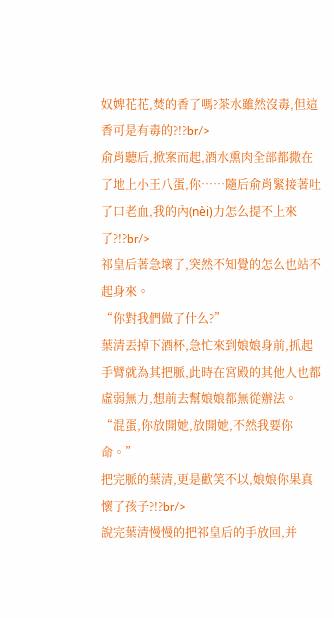奴婢花花,焚的香了嗎?茶水雖然沒毒,但這香可是有毒的?!?br/>
俞肖聽后,掀案而起,酒水熏肉全部都撒在了地上小王八蛋,你……隨后俞肖緊接著吐了口老血,我的內(nèi)力怎么提不上來了?!?br/>
祁皇后著急壞了,突然不知覺的怎么也站不起身來。
“你對我們做了什么?”
葉清丟掉下酒杯,急忙來到娘娘身前,抓起手臂就為其把脈,此時在宮殿的其他人也都虛弱無力,想前去幫娘娘都無從辦法。
“混蛋,你放開她,放開她,不然我要你命。”
把完脈的葉清,更是歡笑不以,娘娘你果真懷了孩子?!?br/>
說完葉清慢慢的把祁皇后的手放回,并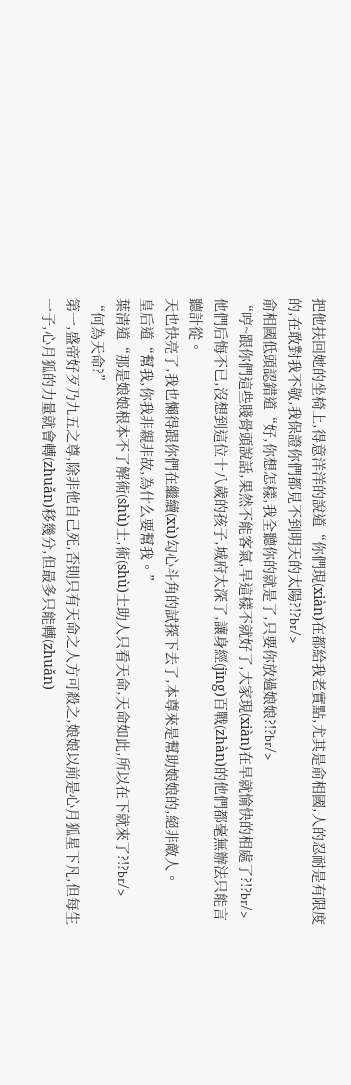把他扶回她的坐椅上,得意洋洋的說道“你們現(xiàn)在都給我老實點,尤其是俞相國,人的忍耐是有限度的,在敢對我不敬,我保證你們都見不到明天的太陽?!?br/>
俞相國低頭認錯道“好,你想怎樣,我全聽你的就是了,只要你放過娘娘?!?br/>
“哼~跟你們這些賤骨頭說話,果然不能客氣,早這樣不就好了,大家現(xiàn)在早就愉快的相處了?!?br/>
他們后悔不已,沒想到這位十八歲的孩子,城府太深了,讓身經(jīng)百戰(zhàn)的他們都毫無辦法只能言聽計從。
天也快亮了,我也懶得跟你們在繼續(xù)勾心斗角的試探下去了,本尊來是幫助娘娘的,絕非敵人。
皇后道“幫我,你我非親非故,為什么要幫我。”
葉清道“那是娘娘根本不了解術(shù)士,術(shù)士助人只看天命,天命如此,所以在下就來了?!?br/>
“何為天命?”
第一,盛帝好歹乃九五之尊,除非他自己死,否則只有天命之人方可殺之,娘娘以前是心月狐星下凡,但每生一子,心月狐的力量就會轉(zhuǎn)移幾分,但最多只能轉(zhuǎn)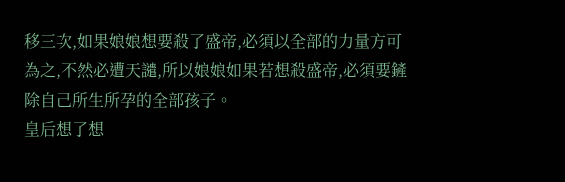移三次,如果娘娘想要殺了盛帝,必須以全部的力量方可為之,不然必遭天譴,所以娘娘如果若想殺盛帝,必須要鏟除自己所生所孕的全部孩子。
皇后想了想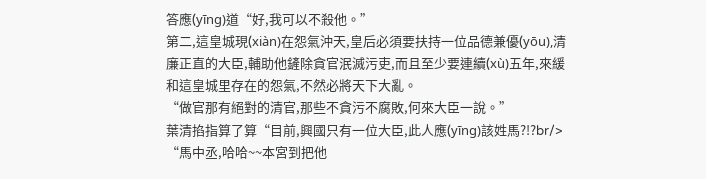答應(yīng)道“好,我可以不殺他。”
第二,這皇城現(xiàn)在怨氣沖天,皇后必須要扶持一位品德兼優(yōu),清廉正直的大臣,輔助他鏟除貪官泯滅污吏,而且至少要連續(xù)五年,來緩和這皇城里存在的怨氣,不然必將天下大亂。
“做官那有絕對的清官,那些不貪污不腐敗,何來大臣一說。”
葉清掐指算了算“目前,興國只有一位大臣,此人應(yīng)該姓馬?!?br/>
“馬中丞,哈哈~~本宮到把他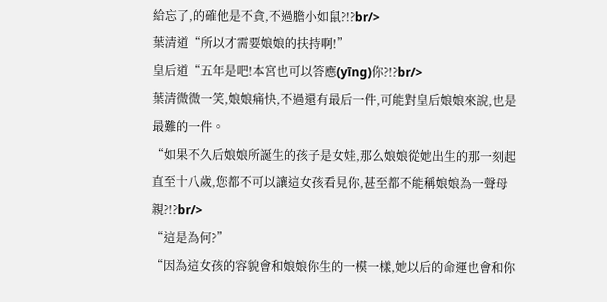給忘了,的確他是不貪,不過膽小如鼠?!?br/>
葉清道“所以才需要娘娘的扶持啊!”
皇后道“五年是吧!本宮也可以答應(yīng)你?!?br/>
葉清微微一笑,娘娘痛快,不過還有最后一件,可能對皇后娘娘來說,也是最難的一件。
“如果不久后娘娘所誕生的孩子是女娃,那么娘娘從她出生的那一刻起直至十八歲,您都不可以讓這女孩看見你,甚至都不能稱娘娘為一聲母親?!?br/>
“這是為何?”
“因為這女孩的容貌會和娘娘你生的一模一樣,她以后的命運也會和你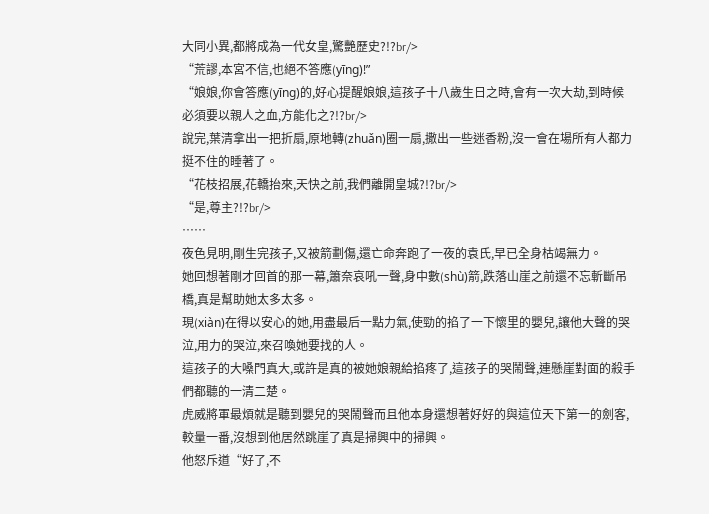大同小異,都將成為一代女皇,驚艷歷史?!?br/>
“荒謬,本宮不信,也絕不答應(yīng)!”
“娘娘,你會答應(yīng)的,好心提醒娘娘,這孩子十八歲生日之時,會有一次大劫,到時候必須要以親人之血,方能化之?!?br/>
說完,葉清拿出一把折扇,原地轉(zhuǎn)圈一扇,撒出一些迷香粉,沒一會在場所有人都力挺不住的睡著了。
“花枝招展,花轎抬來,天快之前,我們離開皇城?!?br/>
“是,尊主?!?br/>
……
夜色見明,剛生完孩子,又被箭劃傷,還亡命奔跑了一夜的袁氏,早已全身枯竭無力。
她回想著剛才回首的那一幕,簫奈哀吼一聲,身中數(shù)箭,跌落山崖之前還不忘斬斷吊橋,真是幫助她太多太多。
現(xiàn)在得以安心的她,用盡最后一點力氣,使勁的掐了一下懷里的嬰兒,讓他大聲的哭泣,用力的哭泣,來召喚她要找的人。
這孩子的大嗓門真大,或許是真的被她娘親給掐疼了,這孩子的哭鬧聲,連懸崖對面的殺手們都聽的一清二楚。
虎威將軍最煩就是聽到嬰兒的哭鬧聲而且他本身還想著好好的與這位天下第一的劍客,較量一番,沒想到他居然跳崖了真是掃興中的掃興。
他怒斥道“好了,不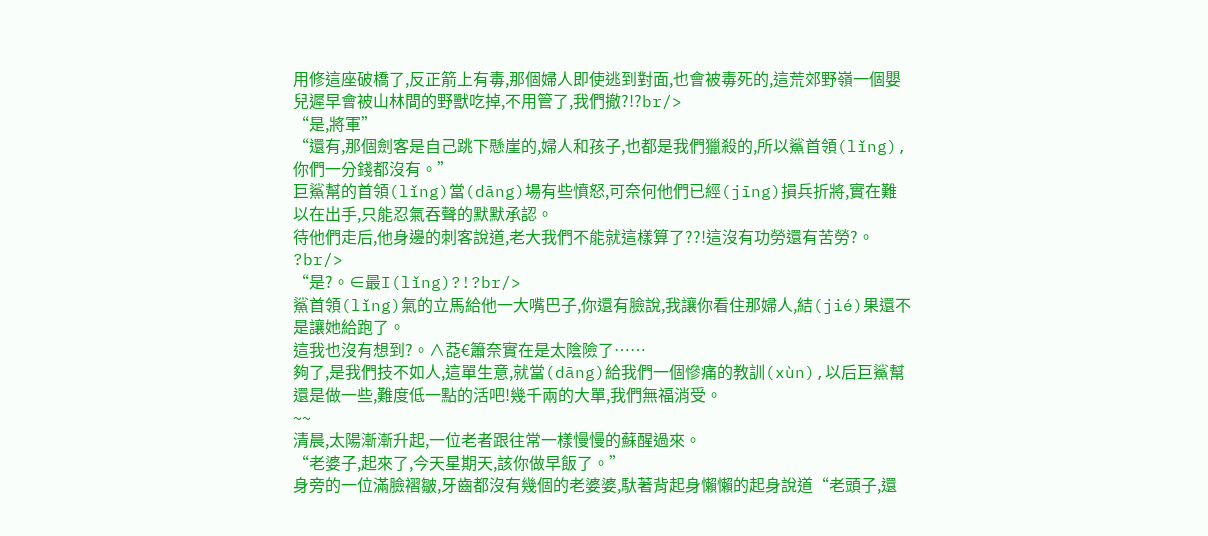用修這座破橋了,反正箭上有毒,那個婦人即使逃到對面,也會被毒死的,這荒郊野嶺一個嬰兒遲早會被山林間的野獸吃掉,不用管了,我們撤?!?br/>
“是,將軍”
“還有,那個劍客是自己跳下懸崖的,婦人和孩子,也都是我們獵殺的,所以鯊首領(lǐng),你們一分錢都沒有。”
巨鯊幫的首領(lǐng)當(dāng)場有些憤怒,可奈何他們已經(jīng)損兵折將,實在難以在出手,只能忍氣吞聲的默默承認。
待他們走后,他身邊的刺客說道,老大我們不能就這樣算了??!這沒有功勞還有苦勞?。 ?br/>
“是?。∈最I(lǐng)?!?br/>
鯊首領(lǐng)氣的立馬給他一大嘴巴子,你還有臉說,我讓你看住那婦人,結(jié)果還不是讓她給跑了。
這我也沒有想到?。∧莻€簫奈實在是太陰險了……
夠了,是我們技不如人,這單生意,就當(dāng)給我們一個慘痛的教訓(xùn),以后巨鯊幫還是做一些,難度低一點的活吧!幾千兩的大單,我們無福消受。
~~
清晨,太陽漸漸升起,一位老者跟往常一樣慢慢的蘇醒過來。
“老婆子,起來了,今天星期天,該你做早飯了。”
身旁的一位滿臉褶皺,牙齒都沒有幾個的老婆婆,馱著背起身懶懶的起身說道“老頭子,還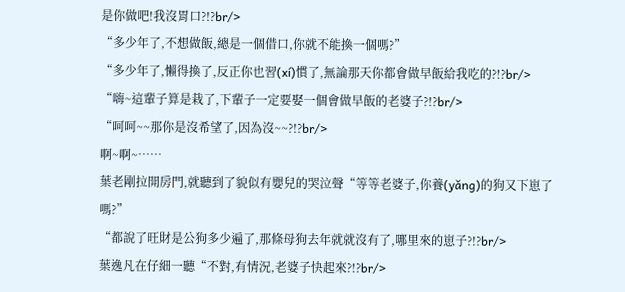是你做吧!我沒胃口?!?br/>
“多少年了,不想做飯,總是一個借口,你就不能換一個嗎?”
“多少年了,懶得換了,反正你也習(xí)慣了,無論那天你都會做早飯給我吃的?!?br/>
“嗨~這輩子算是栽了,下輩子一定要娶一個會做早飯的老婆子?!?br/>
“呵呵~~那你是沒希望了,因為沒~~?!?br/>
啊~啊~……
葉老剛拉開房門,就聽到了貌似有嬰兒的哭泣聲“等等老婆子,你養(yǎng)的狗又下崽了嗎?”
“都說了旺財是公狗多少遍了,那條母狗去年就就沒有了,哪里來的崽子?!?br/>
葉逸凡在仔細一聽“不對,有情況,老婆子快起來?!?br/>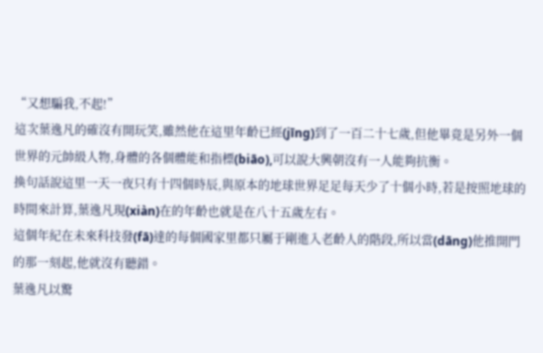“又想騙我,不起!”
這次葉逸凡的確沒有開玩笑,雖然他在這里年齡已經(jīng)到了一百二十七歲,但他畢竟是另外一個世界的元帥級人物,身體的各個體能和指標(biāo),可以說大興朝沒有一人能夠抗衡。
換句話說這里一天一夜只有十四個時辰,與原本的地球世界足足每天少了十個小時,若是按照地球的時間來計算,葉逸凡現(xiàn)在的年齡也就是在八十五歲左右。
這個年紀在未來科技發(fā)達的每個國家里都只屬于剛進入老齡人的階段,所以當(dāng)他推開門的那一刻起,他就沒有聽錯。
葉逸凡以驚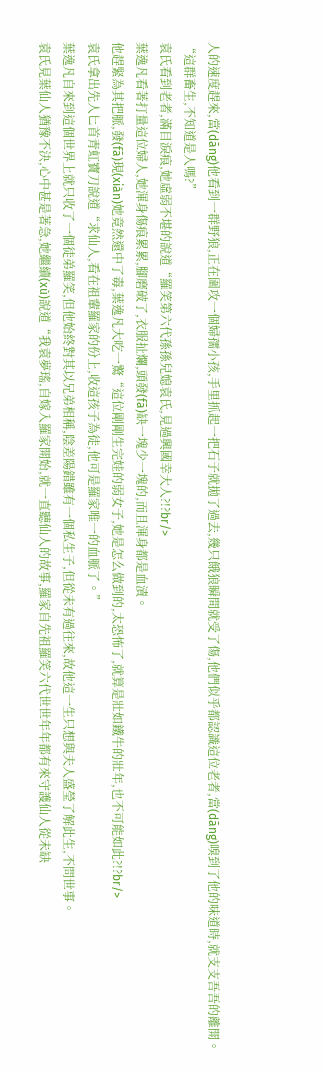人的速度趕來,當(dāng)他看到一群野狼,正在圍攻一個婦孺小孩,手里抓起一把石子就拋了過去,幾只餓狼瞬間就受了傷,他們似乎都認識這位老者,當(dāng)嗅到了他的味道時,就支支吾吾的離開。
“這群畜生,不知道是人嗎?”
袁氏看到老者,滿目淚痕,她虛弱不堪的說道“羅笑第六代孫孫兒媳袁氏,見過興國幸大人?!?br/>
葉逸凡看著打量這位婦人,她渾身傷痕累累,腳磨破了,衣服扯爛,頭發(fā)缺一塊少一塊的,而且渾身都是血漬。
他趕緊為其把脈,發(fā)現(xiàn)她竟然還中了毒,葉逸凡大吃一驚“這位剛剛生完娃的弱女子,她是怎么做到的,太恐怖了,就算是壯如鐵牛的壯年,也不可能如此?!?br/>
袁氏拿出先人匕首青虹寶刀說道“求仙人,看在祖輩羅家的份上,收這孩子為徒,他可是羅家唯一的血脈了。”
葉逸凡自來到這個世界上就只收了一個徒弟羅笑,但他始終對其以兄弟相稱,陰差陽錯雖有一個私生子,但從未有過往來,故他這一生只想與夫人盛瑩了解此生,不問世事。
袁氏見葉仙人猶豫不決,心中甚是著急,她繼續(xù)說道“我袁夢瑤,自嫁入羅家開始,就一直聽仙人的故事,羅家自先祖羅笑六代世世年年都有來守護仙人從未缺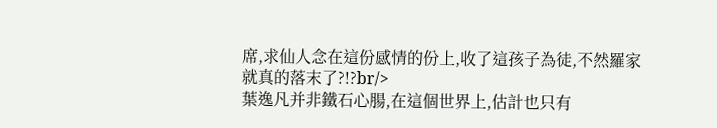席,求仙人念在這份感情的份上,收了這孩子為徒,不然羅家就真的落末了?!?br/>
葉逸凡并非鐵石心腸,在這個世界上,估計也只有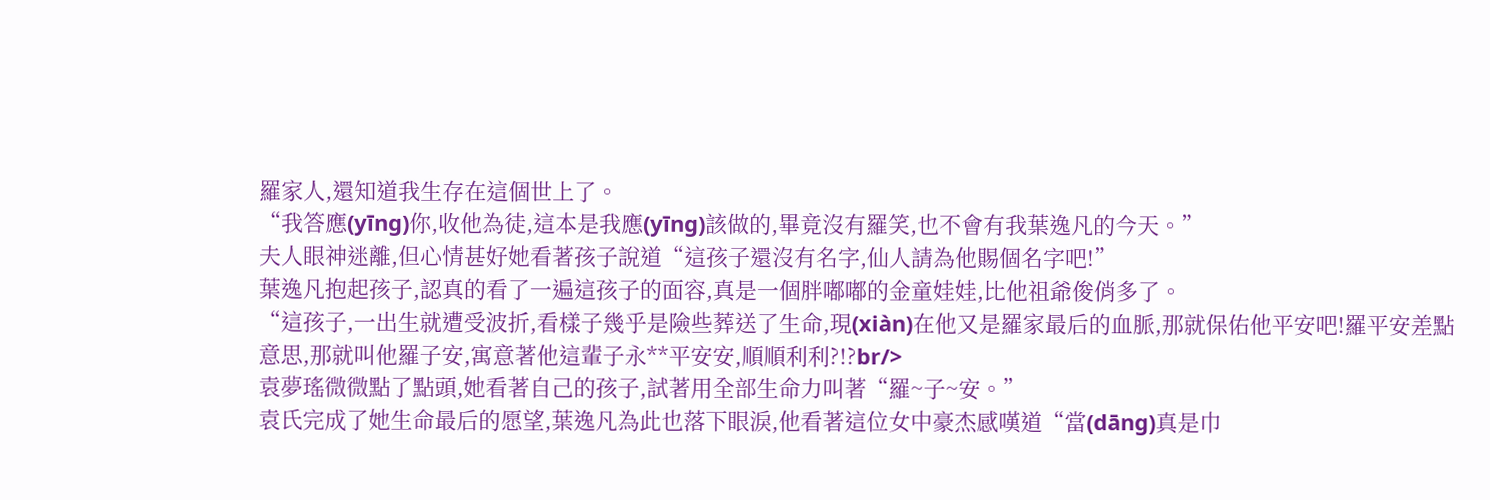羅家人,還知道我生存在這個世上了。
“我答應(yīng)你,收他為徒,這本是我應(yīng)該做的,畢竟沒有羅笑,也不會有我葉逸凡的今天。”
夫人眼神迷離,但心情甚好她看著孩子說道“這孩子還沒有名字,仙人請為他賜個名字吧!”
葉逸凡抱起孩子,認真的看了一遍這孩子的面容,真是一個胖嘟嘟的金童娃娃,比他祖爺俊俏多了。
“這孩子,一出生就遭受波折,看樣子幾乎是險些葬送了生命,現(xiàn)在他又是羅家最后的血脈,那就保佑他平安吧!羅平安差點意思,那就叫他羅子安,寓意著他這輩子永**平安安,順順利利?!?br/>
袁夢瑤微微點了點頭,她看著自己的孩子,試著用全部生命力叫著“羅~子~安。”
袁氏完成了她生命最后的愿望,葉逸凡為此也落下眼淚,他看著這位女中豪杰感嘆道“當(dāng)真是巾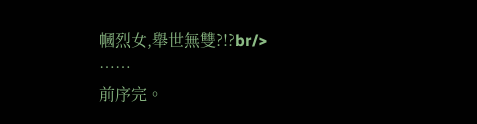幗烈女,舉世無雙?!?br/>
……
前序完。